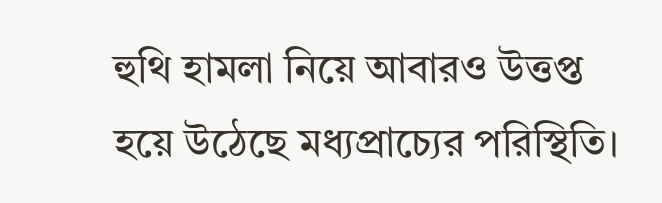হুথি হামলা নিয়ে আবারও উত্তপ্ত হয়ে উঠেছে মধ্যপ্রাচ্যের পরিস্থিতি।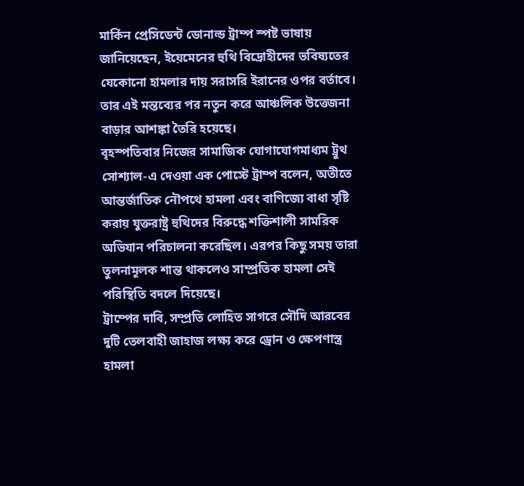মার্কিন প্রেসিডেন্ট ডোনাল্ড ট্রাম্প স্পষ্ট ভাষায় জানিয়েছেন, ইয়েমেনের হুথি বিদ্রোহীদের ভবিষ্যতের যেকোনো হামলার দায় সরাসরি ইরানের ওপর বর্তাবে। তার এই মন্তব্যের পর নতুন করে আঞ্চলিক উত্তেজনা বাড়ার আশঙ্কা তৈরি হয়েছে।
বৃহস্পতিবার নিজের সামাজিক যোগাযোগমাধ্যম ট্রুথ সোশ্যাল-এ দেওয়া এক পোস্টে ট্রাম্প বলেন, অতীতে আন্তর্জাতিক নৌপথে হামলা এবং বাণিজ্যে বাধা সৃষ্টি করায় যুক্তরাষ্ট্র হুথিদের বিরুদ্ধে শক্তিশালী সামরিক অভিযান পরিচালনা করেছিল। এরপর কিছু সময় তারা তুলনামূলক শান্ত থাকলেও সাম্প্রতিক হামলা সেই পরিস্থিতি বদলে দিয়েছে।
ট্রাম্পের দাবি, সম্প্রতি লোহিত সাগরে সৌদি আরবের দুটি তেলবাহী জাহাজ লক্ষ্য করে ড্রোন ও ক্ষেপণাস্ত্র হামলা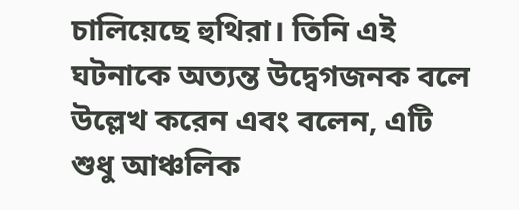চালিয়েছে হুথিরা। তিনি এই ঘটনাকে অত্যন্ত উদ্বেগজনক বলে উল্লেখ করেন এবং বলেন, এটি শুধু আঞ্চলিক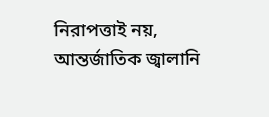নিরাপত্তাই নয়, আন্তর্জাতিক জ্বালানি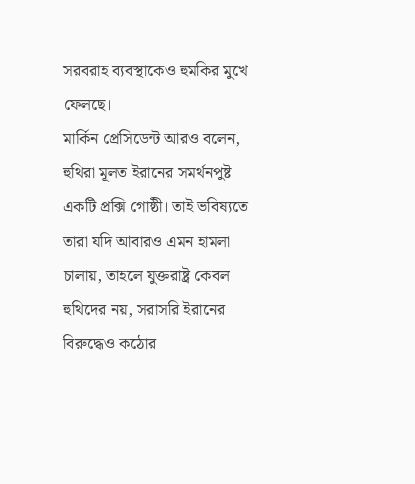সরবরাহ ব্যবস্থাকেও হুমকির মুখে ফেলছে।
মার্কিন প্রেসিডেন্ট আরও বলেন, হুথিরা মূলত ইরানের সমর্থনপুষ্ট একটি প্রক্সি গোষ্ঠী। তাই ভবিষ্যতে তারা যদি আবারও এমন হামলা চালায়, তাহলে যুক্তরাষ্ট্র কেবল হুথিদের নয়, সরাসরি ইরানের বিরুদ্ধেও কঠোর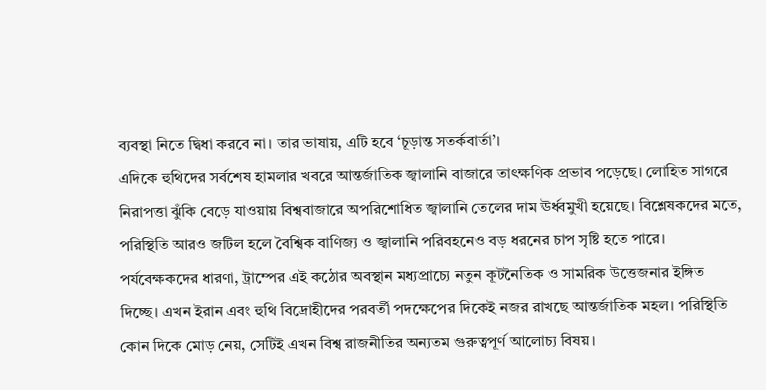ব্যবস্থা নিতে দ্বিধা করবে না। তার ভাষায়, এটি হবে ‘চূড়ান্ত সতর্কবার্তা’।
এদিকে হুথিদের সর্বশেষ হামলার খবরে আন্তর্জাতিক জ্বালানি বাজারে তাৎক্ষণিক প্রভাব পড়েছে। লোহিত সাগরে নিরাপত্তা ঝুঁকি বেড়ে যাওয়ায় বিশ্ববাজারে অপরিশোধিত জ্বালানি তেলের দাম ঊর্ধ্বমুখী হয়েছে। বিশ্লেষকদের মতে, পরিস্থিতি আরও জটিল হলে বৈশ্বিক বাণিজ্য ও জ্বালানি পরিবহনেও বড় ধরনের চাপ সৃষ্টি হতে পারে।
পর্যবেক্ষকদের ধারণা, ট্রাম্পের এই কঠোর অবস্থান মধ্যপ্রাচ্যে নতুন কূটনৈতিক ও সামরিক উত্তেজনার ইঙ্গিত দিচ্ছে। এখন ইরান এবং হুথি বিদ্রোহীদের পরবর্তী পদক্ষেপের দিকেই নজর রাখছে আন্তর্জাতিক মহল। পরিস্থিতি কোন দিকে মোড় নেয়, সেটিই এখন বিশ্ব রাজনীতির অন্যতম গুরুত্বপূর্ণ আলোচ্য বিষয়।